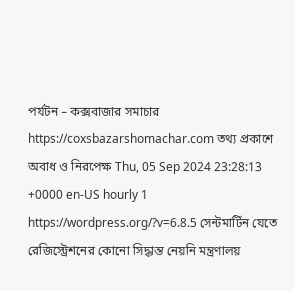পর্যটন – কক্সবাজার সমাচার https://coxsbazarshomachar.com তথ্য প্রকাশে অবাধ ও নিরপেক্ষ Thu, 05 Sep 2024 23:28:13 +0000 en-US hourly 1 https://wordpress.org/?v=6.8.5 সেন্টমার্টিন যেতে রেজিস্ট্রেশনের কোনো সিদ্ধান্ত নেয়নি মন্ত্রণালয়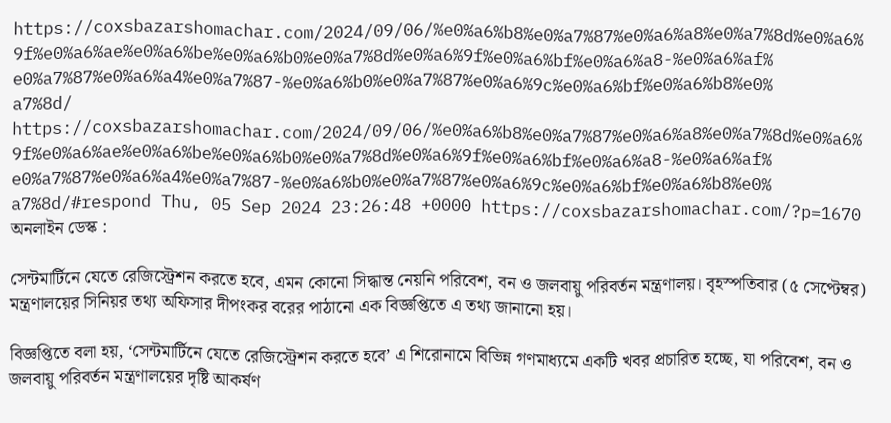https://coxsbazarshomachar.com/2024/09/06/%e0%a6%b8%e0%a7%87%e0%a6%a8%e0%a7%8d%e0%a6%9f%e0%a6%ae%e0%a6%be%e0%a6%b0%e0%a7%8d%e0%a6%9f%e0%a6%bf%e0%a6%a8-%e0%a6%af%e0%a7%87%e0%a6%a4%e0%a7%87-%e0%a6%b0%e0%a7%87%e0%a6%9c%e0%a6%bf%e0%a6%b8%e0%a7%8d/ https://coxsbazarshomachar.com/2024/09/06/%e0%a6%b8%e0%a7%87%e0%a6%a8%e0%a7%8d%e0%a6%9f%e0%a6%ae%e0%a6%be%e0%a6%b0%e0%a7%8d%e0%a6%9f%e0%a6%bf%e0%a6%a8-%e0%a6%af%e0%a7%87%e0%a6%a4%e0%a7%87-%e0%a6%b0%e0%a7%87%e0%a6%9c%e0%a6%bf%e0%a6%b8%e0%a7%8d/#respond Thu, 05 Sep 2024 23:26:48 +0000 https://coxsbazarshomachar.com/?p=1670 অনলাইন ডেস্ক :

সেন্টমার্টিনে যেতে রেজিস্ট্রেশন করতে হবে, এমন কোনো সিদ্ধান্ত নেয়নি পরিবেশ, বন ও জলবায়ু পরিবর্তন মন্ত্রণালয়। বৃহস্পতিবার (৫ সেপ্টেম্বর) মন্ত্রণালয়ের সিনিয়র তথ্য অফিসার দীপংকর বরের পাঠানো এক বিজ্ঞপ্তিতে এ তথ্য জানানো হয়।

বিজ্ঞপ্তিতে বলা হয়, ‘সেন্টমার্টিনে যেতে রেজিস্ট্রেশন করতে হবে’ এ শিরোনামে বিভিন্ন গণমাধ্যমে একটি খবর প্রচারিত হচ্ছে, যা পরিবেশ, বন ও জলবায়ু পরিবর্তন মন্ত্রণালয়ের দৃষ্টি আকর্ষণ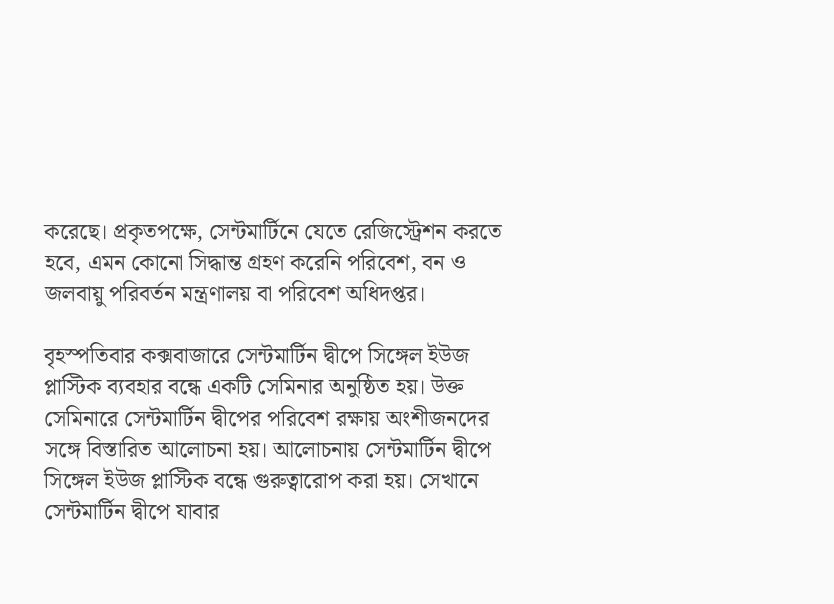করেছে। প্রকৃতপক্ষে, সেন্টমার্টিনে যেতে রেজিস্ট্রেশন করতে হবে, এমন কোনো সিদ্ধান্ত গ্রহণ করেনি পরিবেশ, বন ও জলবায়ু পরিবর্তন মন্ত্রণালয় বা পরিবেশ অধিদপ্তর।

বৃহস্পতিবার কক্সবাজারে সেন্টমার্টিন দ্বীপে সিঙ্গেল ইউজ প্লাস্টিক ব্যবহার বন্ধে একটি সেমিনার অনুষ্ঠিত হয়। উক্ত সেমিনারে সেন্টমার্টিন দ্বীপের পরিবেশ রক্ষায় অংশীজনদের সঙ্গে বিস্তারিত আলোচনা হয়। আলোচনায় সেন্টমার্টিন দ্বীপে সিঙ্গেল ইউজ প্লাস্টিক বন্ধে গুরুত্বারোপ করা হয়। সেখানে সেন্টমার্টিন দ্বীপে যাবার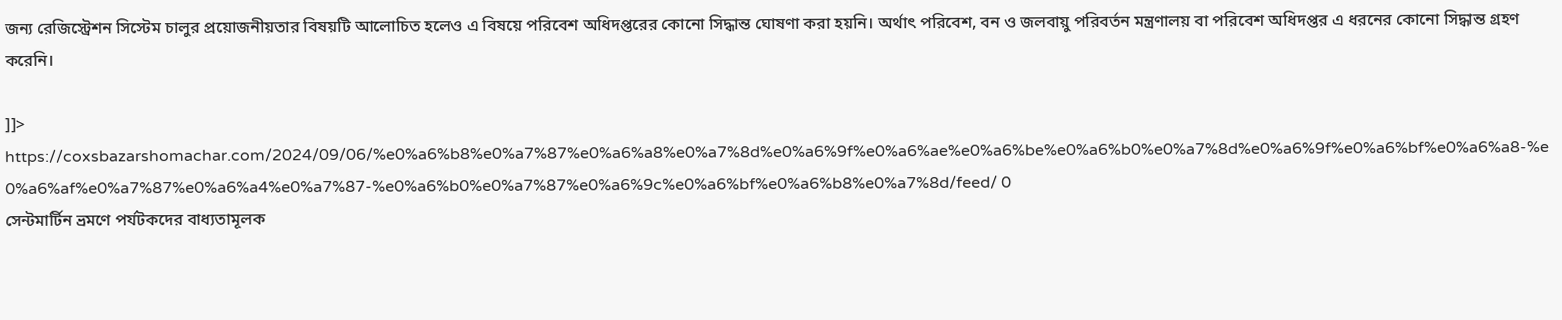জন্য রেজিস্ট্রেশন সিস্টেম চালুর প্রয়োজনীয়তার বিষয়টি আলোচিত হলেও এ বিষয়ে পরিবেশ অধিদপ্তরের কোনো সিদ্ধান্ত ঘোষণা করা হয়নি। অর্থাৎ পরিবেশ, বন ও জলবায়ু পরিবর্তন মন্ত্রণালয় বা পরিবেশ অধিদপ্তর এ ধরনের কোনো সিদ্ধান্ত গ্রহণ করেনি।

]]>
https://coxsbazarshomachar.com/2024/09/06/%e0%a6%b8%e0%a7%87%e0%a6%a8%e0%a7%8d%e0%a6%9f%e0%a6%ae%e0%a6%be%e0%a6%b0%e0%a7%8d%e0%a6%9f%e0%a6%bf%e0%a6%a8-%e0%a6%af%e0%a7%87%e0%a6%a4%e0%a7%87-%e0%a6%b0%e0%a7%87%e0%a6%9c%e0%a6%bf%e0%a6%b8%e0%a7%8d/feed/ 0
সেন্টমার্টিন ভ্রমণে পর্যটকদের বাধ্যতামূলক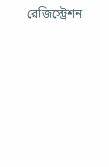রেজিস্ট্রেশন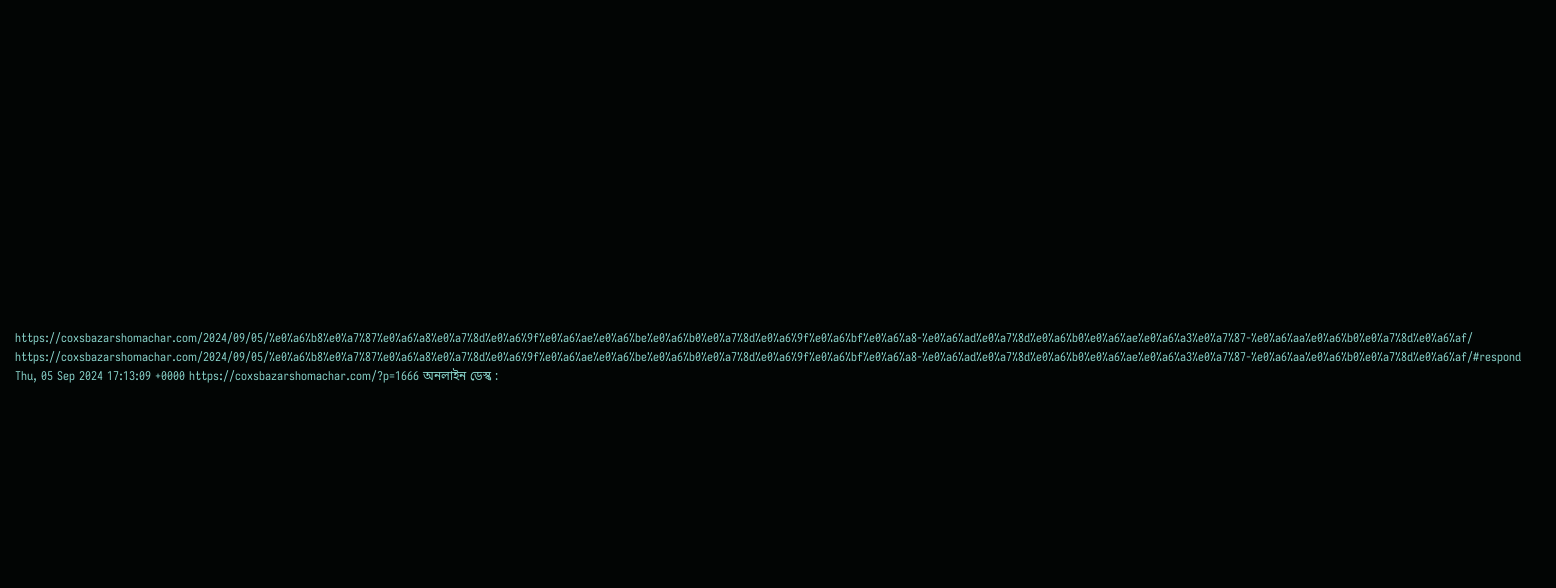https://coxsbazarshomachar.com/2024/09/05/%e0%a6%b8%e0%a7%87%e0%a6%a8%e0%a7%8d%e0%a6%9f%e0%a6%ae%e0%a6%be%e0%a6%b0%e0%a7%8d%e0%a6%9f%e0%a6%bf%e0%a6%a8-%e0%a6%ad%e0%a7%8d%e0%a6%b0%e0%a6%ae%e0%a6%a3%e0%a7%87-%e0%a6%aa%e0%a6%b0%e0%a7%8d%e0%a6%af/ https://coxsbazarshomachar.com/2024/09/05/%e0%a6%b8%e0%a7%87%e0%a6%a8%e0%a7%8d%e0%a6%9f%e0%a6%ae%e0%a6%be%e0%a6%b0%e0%a7%8d%e0%a6%9f%e0%a6%bf%e0%a6%a8-%e0%a6%ad%e0%a7%8d%e0%a6%b0%e0%a6%ae%e0%a6%a3%e0%a7%87-%e0%a6%aa%e0%a6%b0%e0%a7%8d%e0%a6%af/#respond Thu, 05 Sep 2024 17:13:09 +0000 https://coxsbazarshomachar.com/?p=1666 অনলাইন ডেস্ক :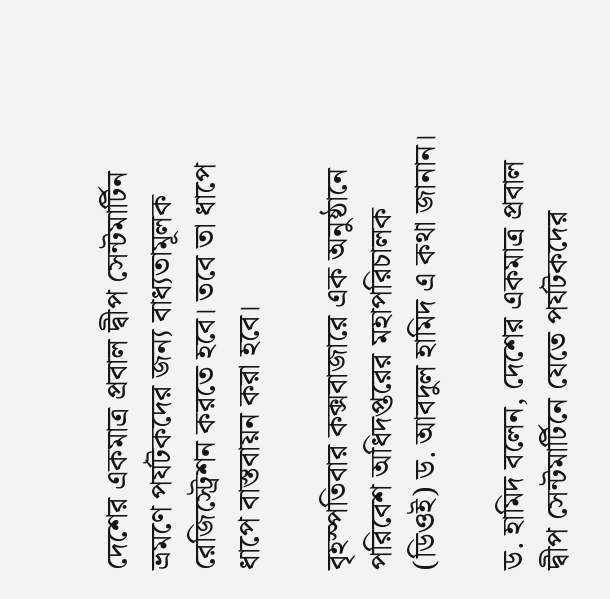দেশের একমাত্র প্রবাল দ্বীপ সেন্টমার্টিন ভ্রমণে পর্যটকদের জন্য বাধ্যতামূলক রেজিস্ট্রেশন করতে হবে। তবে তা ধাপে ধাপে বাস্তবায়ন করা হবে।

বৃহস্পতিবার কক্সবাজারে এক অনুষ্ঠানে পরিবেশ অধিদপ্তরের মহাপরিচালক (ডিওই) ড. আবদুল হামিদ এ কথা জানান।

ড. হামিদ বলেন, দেশের একমাত্র প্রবাল দ্বীপ সেন্টমার্টিনে যেতে পর্যটকদের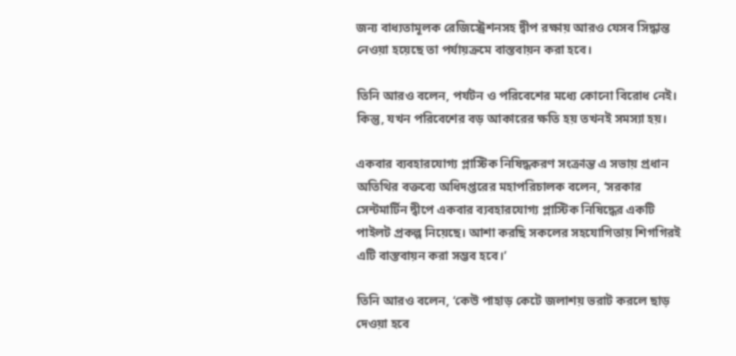জন্য বাধ্যতামূলক রেজিস্ট্রেশনসহ দ্বীপ রক্ষায় আরও যেসব সিদ্ধান্ত নেওয়া হয়েছে তা পর্যায়ক্রমে বাস্তবায়ন করা হবে।

তিনি আরও বলেন, পর্যটন ও পরিবেশের মধ্যে কোনো বিরোধ নেই। কিন্তু, যখন পরিবেশের বড় আকারের ক্ষতি হয় তখনই সমস্যা হয়।

একবার ব্যবহারযোগ্য প্লাস্টিক নিষিদ্ধকরণ সংক্রান্ত এ সভায় প্রধান অতিথির বক্তব্যে অধিদপ্তরের মহাপরিচালক বলেন, ‘সরকার সেন্টমার্টিন দ্বীপে একবার ব্যবহারযোগ্য প্লাস্টিক নিষিদ্ধের একটি পাইলট প্রকল্প নিয়েছে। আশা করছি সকলের সহযোগিতায় শিগগিরই এটি বাস্তবায়ন করা সম্ভব হবে।’

তিনি আরও বলেন, ‘কেউ পাহাড় কেটে জলাশয় ভরাট করলে ছাড় দেওয়া হবে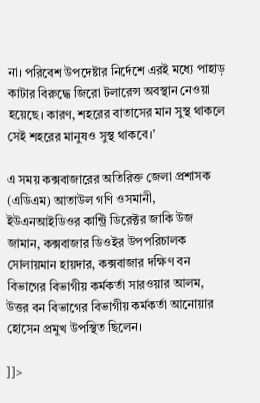না। পরিবেশ উপদেষ্টার নির্দেশে এরই মধ্যে পাহাড় কাটার বিরুদ্ধে জিরো টলারেন্স অবস্থান নেওয়া হয়েছে। কারণ, শহরের বাতাসের মান সুস্থ থাকলে সেই শহরের মানুষও সুস্থ থাকবে।’

এ সময় কক্সবাজারের অতিরিক্ত জেলা প্রশাসক (এডিএম) আতাউল গণি ওসমানী, ইউএনআইডিওর কান্ট্রি ডিরেক্টর জাকি উজ জামান, কক্সবাজার ডিওইর উপপরিচালক সোলায়মান হায়দার, কক্সবাজার দক্ষিণ বন বিভাগের বিভাগীয় কর্মকর্তা সারওয়ার আলম, উত্তর বন বিভাগের বিভাগীয় কর্মকর্তা আনোয়ার হোসেন প্রমুখ উপস্থিত ছিলেন।

]]>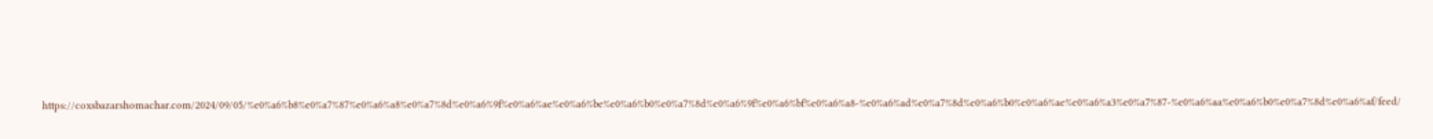https://coxsbazarshomachar.com/2024/09/05/%e0%a6%b8%e0%a7%87%e0%a6%a8%e0%a7%8d%e0%a6%9f%e0%a6%ae%e0%a6%be%e0%a6%b0%e0%a7%8d%e0%a6%9f%e0%a6%bf%e0%a6%a8-%e0%a6%ad%e0%a7%8d%e0%a6%b0%e0%a6%ae%e0%a6%a3%e0%a7%87-%e0%a6%aa%e0%a6%b0%e0%a7%8d%e0%a6%af/feed/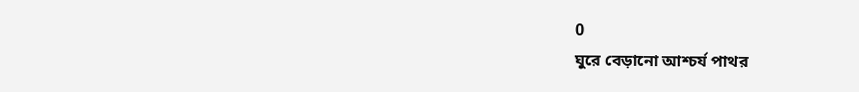0
ঘুরে বেড়ানো আশ্চর্য পাথর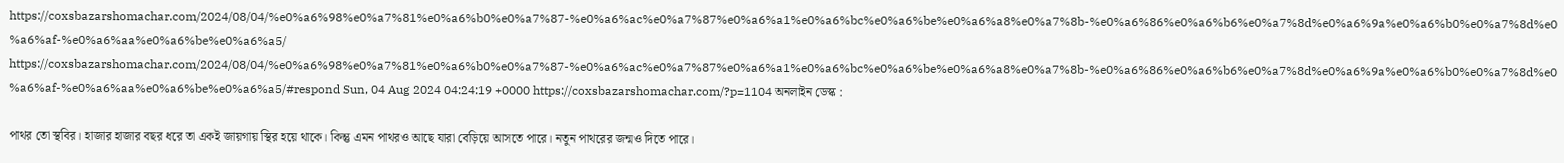https://coxsbazarshomachar.com/2024/08/04/%e0%a6%98%e0%a7%81%e0%a6%b0%e0%a7%87-%e0%a6%ac%e0%a7%87%e0%a6%a1%e0%a6%bc%e0%a6%be%e0%a6%a8%e0%a7%8b-%e0%a6%86%e0%a6%b6%e0%a7%8d%e0%a6%9a%e0%a6%b0%e0%a7%8d%e0%a6%af-%e0%a6%aa%e0%a6%be%e0%a6%a5/ https://coxsbazarshomachar.com/2024/08/04/%e0%a6%98%e0%a7%81%e0%a6%b0%e0%a7%87-%e0%a6%ac%e0%a7%87%e0%a6%a1%e0%a6%bc%e0%a6%be%e0%a6%a8%e0%a7%8b-%e0%a6%86%e0%a6%b6%e0%a7%8d%e0%a6%9a%e0%a6%b0%e0%a7%8d%e0%a6%af-%e0%a6%aa%e0%a6%be%e0%a6%a5/#respond Sun, 04 Aug 2024 04:24:19 +0000 https://coxsbazarshomachar.com/?p=1104 অনলাইন ডেস্ক :

পাথর তো স্থবির। হাজার হাজার বছর ধরে তা একই জায়গায় স্থির হয়ে থাকে। কিন্তু এমন পাথরও আছে যারা বেড়িয়ে আসতে পারে। নতুন পাথরের জন্মও দিতে পারে।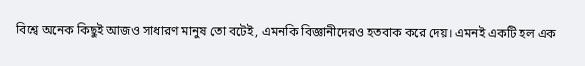বিশ্বে অনেক কিছুই আজও সাধারণ মানুষ তো বটেই, এমনকি বিজ্ঞানীদেরও হতবাক করে দেয়। এমনই একটি হল এক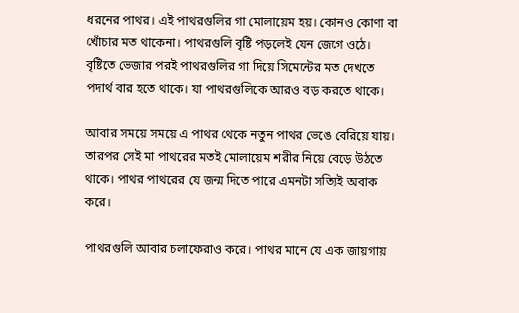ধরনের পাথর। এই পাথরগুলির গা মোলায়েম হয়। কোনও কোণা বা খোঁচার মত থাকেনা। পাথরগুলি বৃষ্টি পড়লেই যেন জেগে ওঠে। বৃষ্টিতে ভেজার পরই পাথরগুলির গা দিয়ে সিমেন্টের মত দেখতে পদার্থ বার হতে থাকে। যা পাথরগুলিকে আরও বড় করতে থাকে।

আবার সময়ে সময়ে এ পাথর থেকে নতুন পাথর ভেঙে বেরিয়ে যায়। তারপর সেই মা পাথরের মতই মোলায়েম শরীর নিয়ে বেড়ে উঠতে থাকে। পাথর পাথরের যে জন্ম দিতে পারে এমনটা সত্যিই অবাক করে।

পাথরগুলি আবার চলাফেরাও করে। পাথর মানে যে এক জায়গায়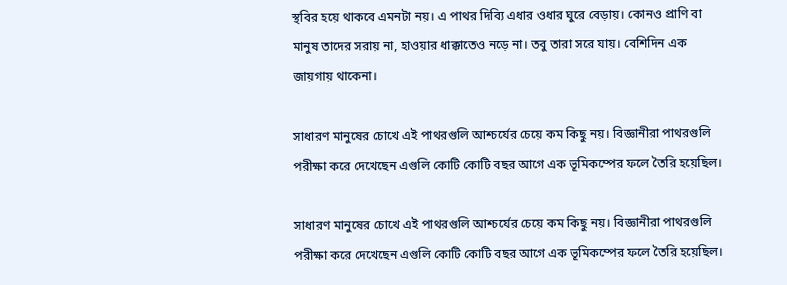স্থবির হয়ে থাকবে এমনটা নয়। এ পাথর দিব্যি এধার ওধার ঘুরে বেড়ায়। কোনও প্রাণি বা মানুষ তাদের সরায় না, হাওয়ার ধাক্কাতেও নড়ে না। তবু তারা সরে যায়। বেশিদিন এক জায়গায় থাকেনা।

সাধারণ মানুষের চোখে এই পাথরগুলি আশ্চর্যের চেয়ে কম কিছু নয়। বিজ্ঞানীরা পাথরগুলি পরীক্ষা করে দেখেছেন এগুলি কোটি কোটি বছর আগে এক ভূমিকম্পের ফলে তৈরি হয়েছিল।

সাধারণ মানুষের চোখে এই পাথরগুলি আশ্চর্যের চেয়ে কম কিছু নয়। বিজ্ঞানীরা পাথরগুলি পরীক্ষা করে দেখেছেন এগুলি কোটি কোটি বছর আগে এক ভূমিকম্পের ফলে তৈরি হয়েছিল।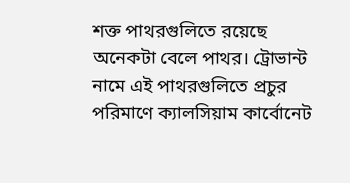শক্ত পাথরগুলিতে রয়েছে অনেকটা বেলে পাথর। ট্রোভান্ট নামে এই পাথরগুলিতে প্রচুর পরিমাণে ক্যালসিয়াম কার্বোনেট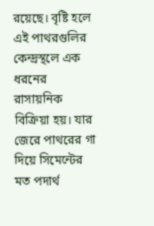রয়েছে। বৃষ্টি হলে এই পাথরগুলির কেন্দ্রস্থলে এক ধরনের রাসায়নিক বিক্রিয়া হয়। যার জেরে পাথরের গা দিয়ে সিমেন্টের মত পদার্থ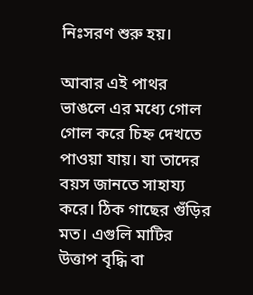নিঃসরণ শুরু হয়।

আবার এই পাথর ভাঙলে এর মধ্যে গোল গোল করে চিহ্ন দেখতে পাওয়া যায়। যা তাদের বয়স জানতে সাহায্য করে। ঠিক গাছের গুঁড়ির মত। এগুলি মাটির উত্তাপ বৃদ্ধি বা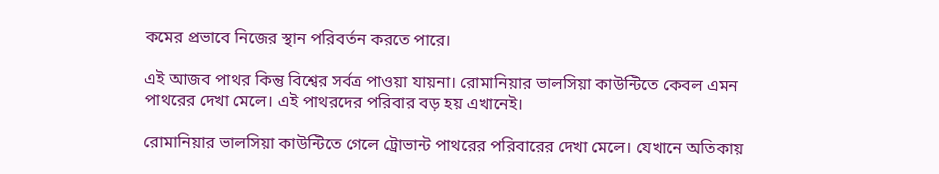কমের প্রভাবে নিজের স্থান পরিবর্তন করতে পারে।

এই আজব পাথর কিন্তু বিশ্বের সর্বত্র পাওয়া যায়না। রোমানিয়ার ভালসিয়া কাউন্টিতে কেবল এমন পাথরের দেখা মেলে। এই পাথরদের পরিবার বড় হয় এখানেই।

রোমানিয়ার ভালসিয়া কাউন্টিতে গেলে ট্রোভান্ট পাথরের পরিবারের দেখা মেলে। যেখানে অতিকায়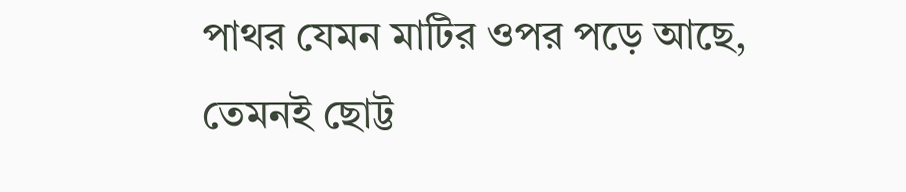পাথর যেমন মাটির ওপর পড়ে আছে, তেমনই ছোট্ট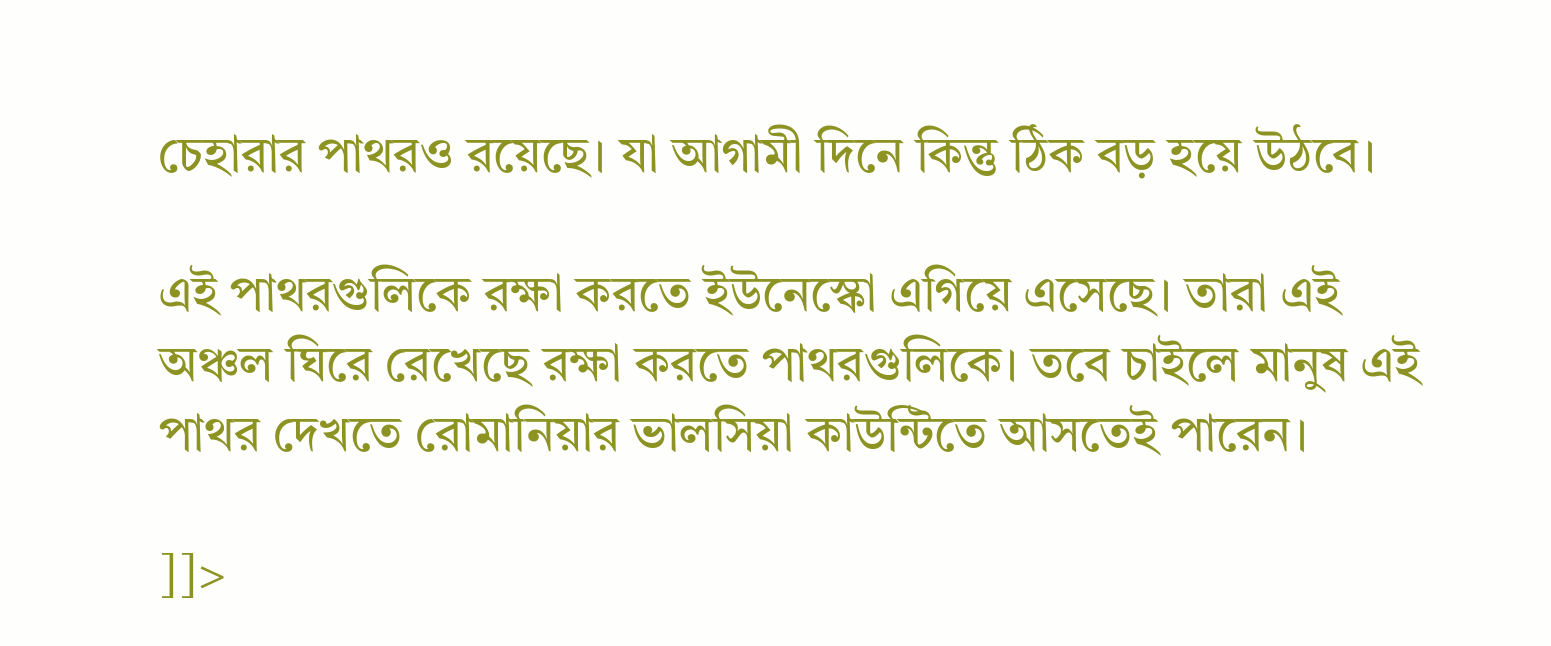চেহারার পাথরও রয়েছে। যা আগামী দিনে কিন্তু ঠিক বড় হয়ে উঠবে।

এই পাথরগুলিকে রক্ষা করতে ইউনেস্কো এগিয়ে এসেছে। তারা এই অঞ্চল ঘিরে রেখেছে রক্ষা করতে পাথরগুলিকে। তবে চাইলে মানুষ এই পাথর দেখতে রোমানিয়ার ভালসিয়া কাউন্টিতে আসতেই পারেন।

]]>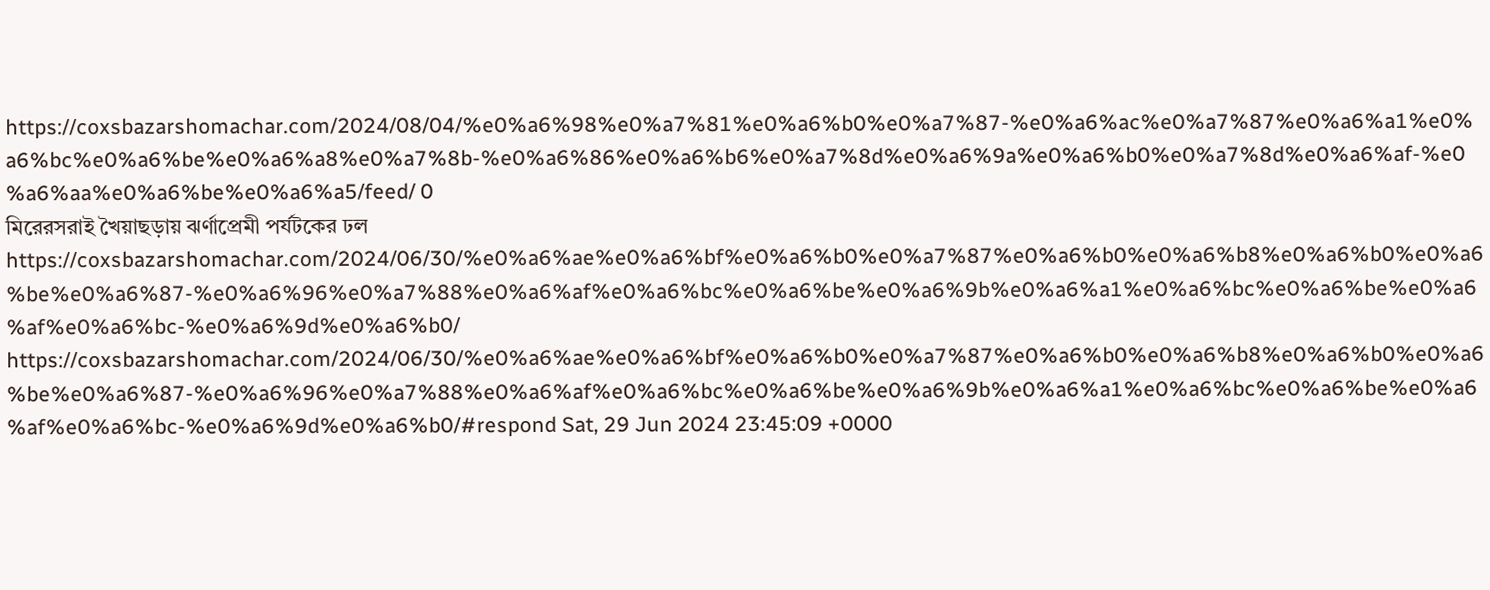https://coxsbazarshomachar.com/2024/08/04/%e0%a6%98%e0%a7%81%e0%a6%b0%e0%a7%87-%e0%a6%ac%e0%a7%87%e0%a6%a1%e0%a6%bc%e0%a6%be%e0%a6%a8%e0%a7%8b-%e0%a6%86%e0%a6%b6%e0%a7%8d%e0%a6%9a%e0%a6%b0%e0%a7%8d%e0%a6%af-%e0%a6%aa%e0%a6%be%e0%a6%a5/feed/ 0
মিরেরসরাই খৈয়াছড়ায় ঝর্ণাপ্রেমী পর্যটকের ঢল https://coxsbazarshomachar.com/2024/06/30/%e0%a6%ae%e0%a6%bf%e0%a6%b0%e0%a7%87%e0%a6%b0%e0%a6%b8%e0%a6%b0%e0%a6%be%e0%a6%87-%e0%a6%96%e0%a7%88%e0%a6%af%e0%a6%bc%e0%a6%be%e0%a6%9b%e0%a6%a1%e0%a6%bc%e0%a6%be%e0%a6%af%e0%a6%bc-%e0%a6%9d%e0%a6%b0/ https://coxsbazarshomachar.com/2024/06/30/%e0%a6%ae%e0%a6%bf%e0%a6%b0%e0%a7%87%e0%a6%b0%e0%a6%b8%e0%a6%b0%e0%a6%be%e0%a6%87-%e0%a6%96%e0%a7%88%e0%a6%af%e0%a6%bc%e0%a6%be%e0%a6%9b%e0%a6%a1%e0%a6%bc%e0%a6%be%e0%a6%af%e0%a6%bc-%e0%a6%9d%e0%a6%b0/#respond Sat, 29 Jun 2024 23:45:09 +0000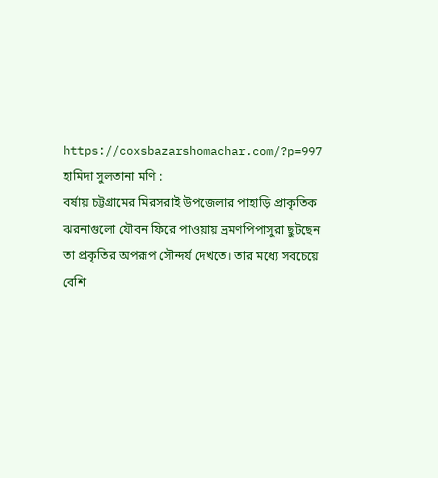https://coxsbazarshomachar.com/?p=997 হামিদা সুলতানা মণি :
বর্ষায় চট্টগ্রামের মিরসরাই উপজেলার পাহাড়ি প্রাকৃতিক ঝরনাগুলো যৌবন ফিরে পাওয়ায় ভ্রমণপিপাসুরা ছুটছেন তা প্রকৃতির অপরূপ সৌন্দর্য দেখতে। তার মধ্যে সবচেয়ে বেশি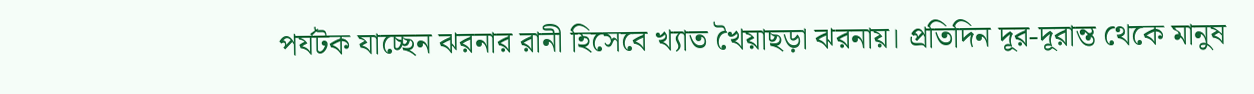পর্যটক যাচ্ছেন ঝরনার রানী হিসেবে খ্যাত খৈয়াছড়া ঝরনায়। প্রতিদিন দূর-দূরান্ত থেকে মানুষ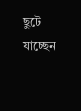ছুটে যাচ্ছেন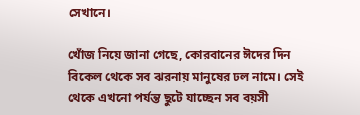সেখানে।

খোঁজ নিয়ে জানা গেছে, কোরবানের ঈদের দিন বিকেল থেকে সব ঝরনায় মানুষের ঢল নামে। সেই থেকে এখনো পর্যন্ত ছুটে যাচ্ছেন সব বয়সী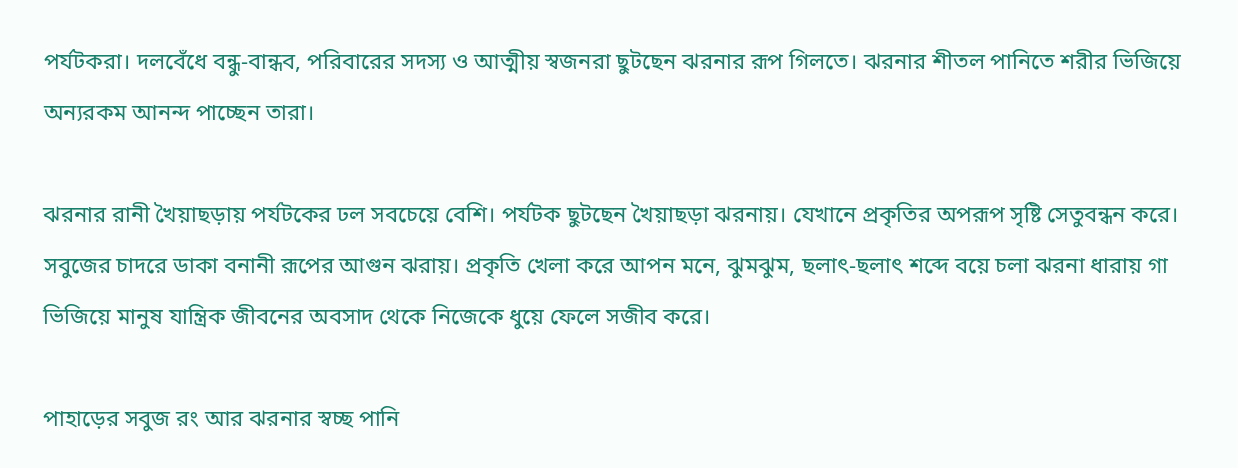পর্যটকরা। দলবেঁধে বন্ধু-বান্ধব, পরিবারের সদস্য ও আত্মীয় স্বজনরা ছুটছেন ঝরনার রূপ গিলতে। ঝরনার শীতল পানিতে শরীর ভিজিয়ে অন্যরকম আনন্দ পাচ্ছেন তারা।

ঝরনার রানী খৈয়াছড়ায় পর্যটকের ঢল সবচেয়ে বেশি। পর্যটক ছুটছেন খৈয়াছড়া ঝরনায়। যেখানে প্রকৃতির অপরূপ সৃষ্টি সেতুবন্ধন করে। সবুজের চাদরে ডাকা বনানী রূপের আগুন ঝরায়। প্রকৃতি খেলা করে আপন মনে, ঝুমঝুম, ছলাৎ-ছলাৎ শব্দে বয়ে চলা ঝরনা ধারায় গা ভিজিয়ে মানুষ যান্ত্রিক জীবনের অবসাদ থেকে নিজেকে ধুয়ে ফেলে সজীব করে।

পাহাড়ের সবুজ রং আর ঝরনার স্বচ্ছ পানি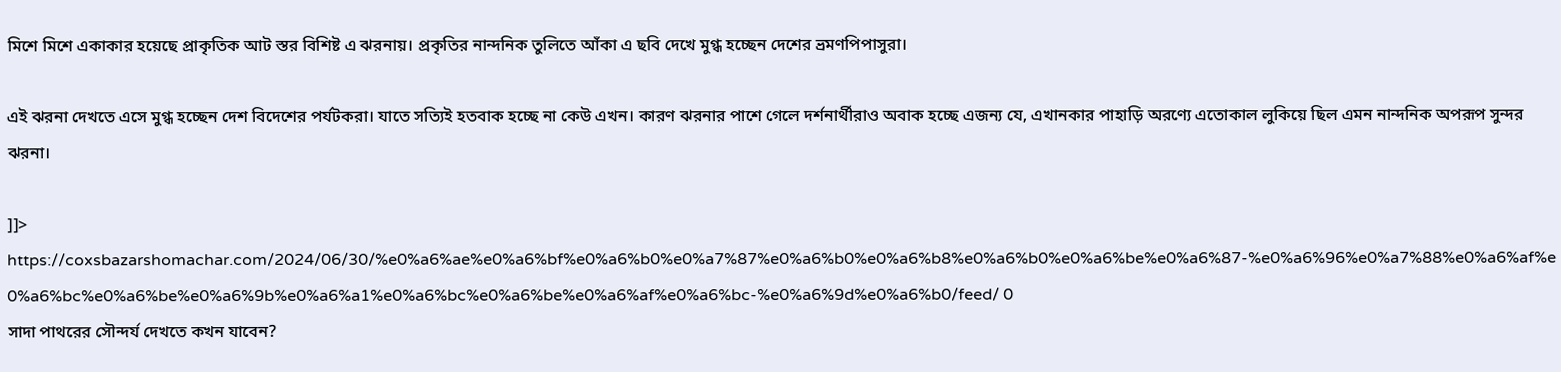মিশে মিশে একাকার হয়েছে প্রাকৃতিক আট স্তর বিশিষ্ট এ ঝরনায়। প্রকৃতির নান্দনিক তুলিতে আঁকা এ ছবি দেখে মুগ্ধ হচ্ছেন দেশের ভ্রমণপিপাসুরা।

এই ঝরনা দেখতে এসে মুগ্ধ হচ্ছেন দেশ বিদেশের পর্যটকরা। যাতে সত্যিই হতবাক হচ্ছে না কেউ এখন। কারণ ঝরনার পাশে গেলে দর্শনার্থীরাও অবাক হচ্ছে এজন্য যে, এখানকার পাহাড়ি অরণ্যে এতোকাল লুকিয়ে ছিল এমন নান্দনিক অপরূপ সুন্দর ঝরনা।

]]>
https://coxsbazarshomachar.com/2024/06/30/%e0%a6%ae%e0%a6%bf%e0%a6%b0%e0%a7%87%e0%a6%b0%e0%a6%b8%e0%a6%b0%e0%a6%be%e0%a6%87-%e0%a6%96%e0%a7%88%e0%a6%af%e0%a6%bc%e0%a6%be%e0%a6%9b%e0%a6%a1%e0%a6%bc%e0%a6%be%e0%a6%af%e0%a6%bc-%e0%a6%9d%e0%a6%b0/feed/ 0
সাদা পাথরের সৌন্দর্য দেখতে কখন যাবেন?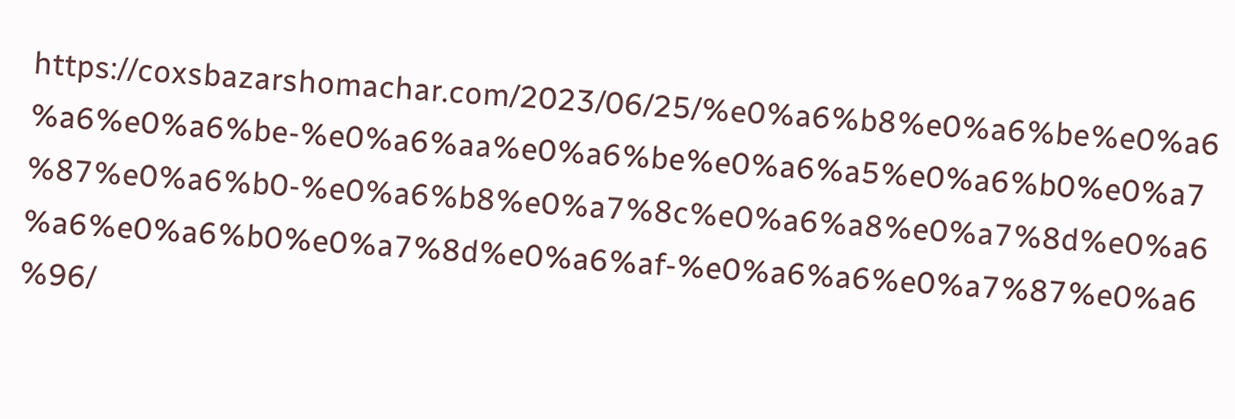https://coxsbazarshomachar.com/2023/06/25/%e0%a6%b8%e0%a6%be%e0%a6%a6%e0%a6%be-%e0%a6%aa%e0%a6%be%e0%a6%a5%e0%a6%b0%e0%a7%87%e0%a6%b0-%e0%a6%b8%e0%a7%8c%e0%a6%a8%e0%a7%8d%e0%a6%a6%e0%a6%b0%e0%a7%8d%e0%a6%af-%e0%a6%a6%e0%a7%87%e0%a6%96/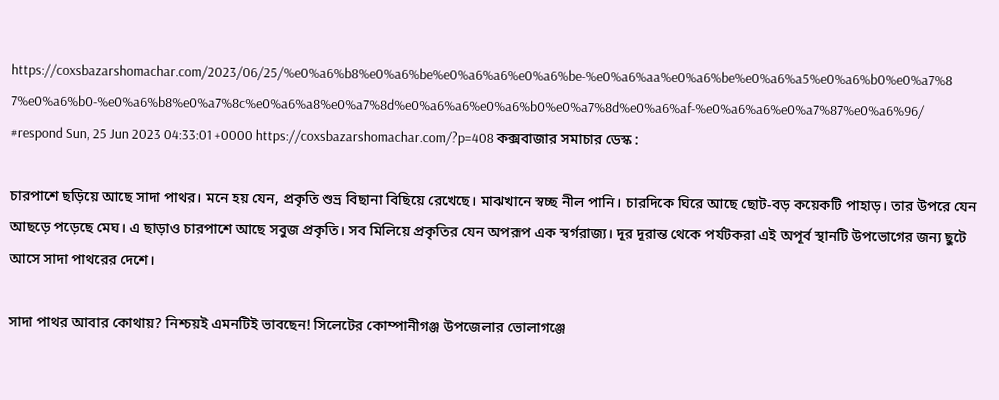https://coxsbazarshomachar.com/2023/06/25/%e0%a6%b8%e0%a6%be%e0%a6%a6%e0%a6%be-%e0%a6%aa%e0%a6%be%e0%a6%a5%e0%a6%b0%e0%a7%87%e0%a6%b0-%e0%a6%b8%e0%a7%8c%e0%a6%a8%e0%a7%8d%e0%a6%a6%e0%a6%b0%e0%a7%8d%e0%a6%af-%e0%a6%a6%e0%a7%87%e0%a6%96/#respond Sun, 25 Jun 2023 04:33:01 +0000 https://coxsbazarshomachar.com/?p=408 কক্সবাজার সমাচার ডেস্ক :

চারপাশে ছড়িয়ে আছে সাদা পাথর। মনে হয় যেন, প্রকৃতি শুভ্র বিছানা বিছিয়ে রেখেছে। মাঝখানে স্বচ্ছ নীল পানি। চারদিকে ঘিরে আছে ছোট-বড় কয়েকটি পাহাড়। তার উপরে যেন আছড়ে পড়েছে মেঘ। এ ছাড়াও চারপাশে আছে সবুজ প্রকৃতি। সব মিলিয়ে প্রকৃতির যেন অপরূপ এক স্বর্গরাজ্য। দূর দূরান্ত থেকে পর্যটকরা এই অপূর্ব স্থানটি উপভোগের জন্য ছুটে আসে সাদা পাথরের দেশে।

সাদা পাথর আবার কোথায়? নিশ্চয়ই এমনটিই ভাবছেন! সিলেটের কোম্পানীগঞ্জ উপজেলার ভোলাগঞ্জে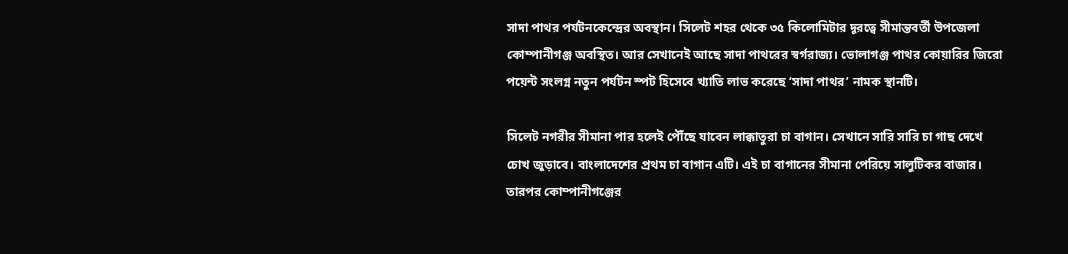সাদা পাথর পর্যটনকেন্দ্রের অবস্থান। সিলেট শহর থেকে ৩৫ কিলোমিটার দূরত্বে সীমান্তবর্তী উপজেলা কোম্পানীগঞ্জ অবস্থিত। আর সেখানেই আছে সাদা পাথরের স্বর্গরাজ্য। ভোলাগঞ্জ পাথর কোয়ারির জিরো পয়েন্ট সংলগ্ন নতুন পর্যটন স্পট হিসেবে খ্যাতি লাভ করেছে ‘সাদা পাথর’ নামক স্থানটি।

সিলেট নগরীর সীমানা পার হলেই পৌঁছে যাবেন লাক্কাতুরা চা বাগান। সেখানে সারি সারি চা গাছ দেখে চোখ জুড়াবে। বাংলাদেশের প্রথম চা বাগান এটি। এই চা বাগানের সীমানা পেরিয়ে সালুটিকর বাজার। তারপর কোম্পানীগঞ্জের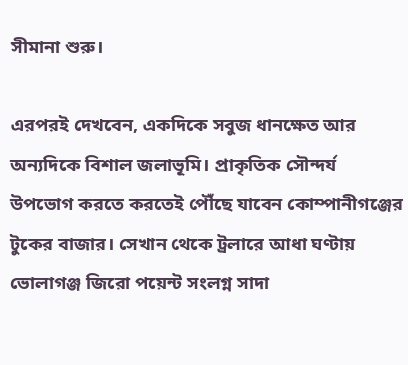সীমানা শুরু।

এরপরই দেখবেন, একদিকে সবুজ ধানক্ষেত আর অন্যদিকে বিশাল জলাভূমি। প্রাকৃতিক সৌন্দর্য উপভোগ করতে করতেই পৌঁছে যাবেন কোম্পানীগঞ্জের টুকের বাজার। সেখান থেকে ট্রলারে আধা ঘণ্টায় ভোলাগঞ্জ জিরো পয়েন্ট সংলগ্ন সাদা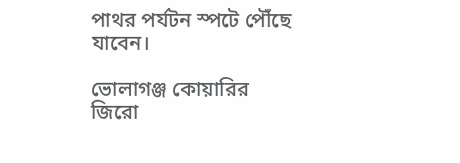পাথর পর্যটন স্পটে পৌঁছে যাবেন।

ভোলাগঞ্জ কোয়ারির জিরো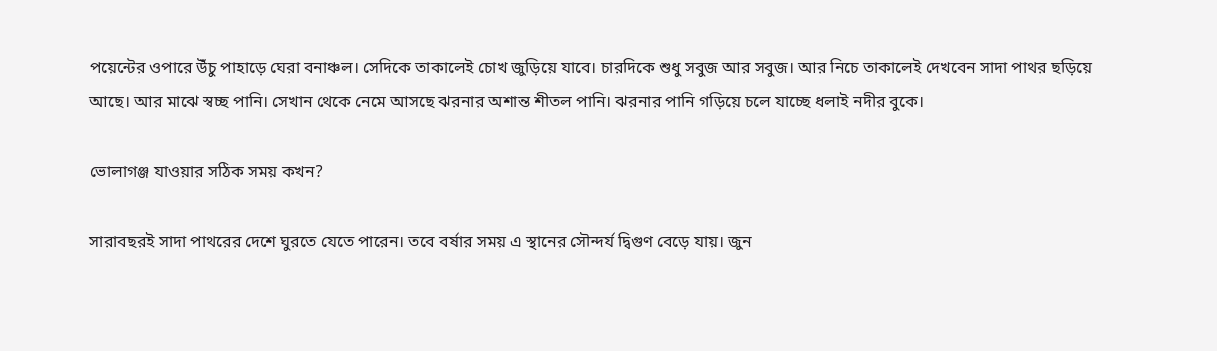পয়েন্টের ওপারে উঁচু পাহাড়ে ঘেরা বনাঞ্চল। সেদিকে তাকালেই চোখ জুড়িয়ে যাবে। চারদিকে শুধু সবুজ আর সবুজ। আর নিচে তাকালেই দেখবেন সাদা পাথর ছড়িয়ে আছে। আর মাঝে স্বচ্ছ পানি। সেখান থেকে নেমে আসছে ঝরনার অশান্ত শীতল পানি। ঝরনার পানি গড়িয়ে চলে যাচ্ছে ধলাই নদীর বুকে।

ভোলাগঞ্জ যাওয়ার সঠিক সময় কখন?

সারাবছরই সাদা পাথরের দেশে ঘুরতে যেতে পারেন। তবে বর্ষার সময় এ স্থানের সৌন্দর্য দ্বিগুণ বেড়ে যায়। জুন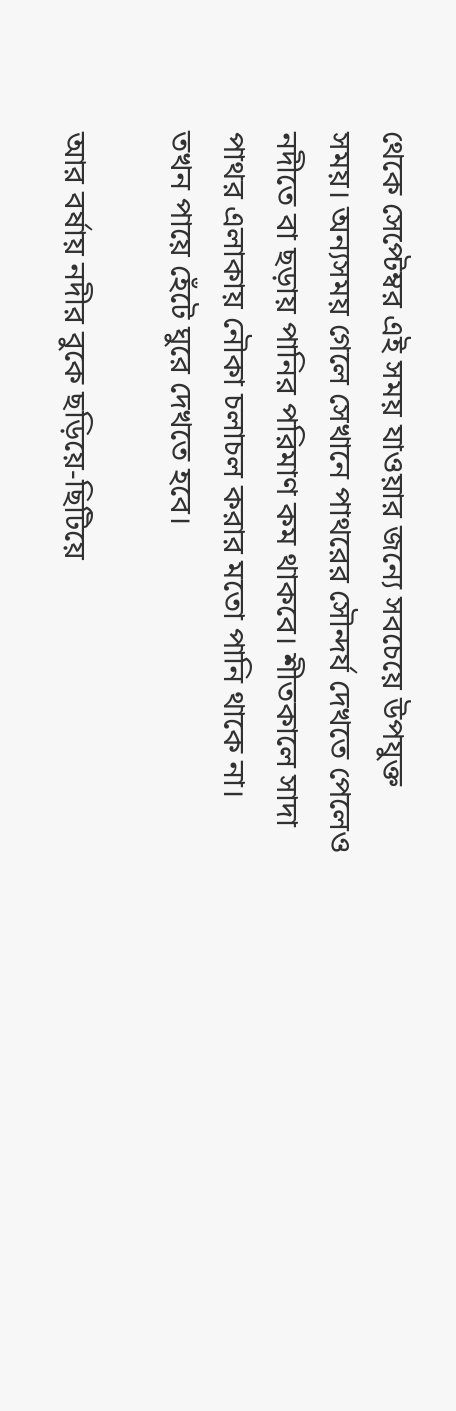থেকে সেপ্টেম্বর এই সময় যাওয়ার জন্যে সবচেয়ে উপযুক্ত সময়। অন্যসময় গেলে সেখানে পাথরের সৌন্দর্য দেখতে পেলেও নদীতে বা ছড়ায় পানির পরিমাণ কম থাকবে। শীতকালে সাদা পাথর এলাকায় নৌকা চলাচল করার মতো পানি থাকে না। তখন পায়ে হেঁটে ঘুরে দেখতে হবে।

আর বর্ষায় নদীর বুকে ছড়িয়ে-ছিটিয়ে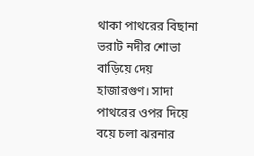থাকা পাথরের বিছানা ভরাট নদীর শোভা বাড়িয়ে দেয় হাজারগুণ। সাদা পাথরের ওপর দিয়ে বয়ে চলা ঝরনার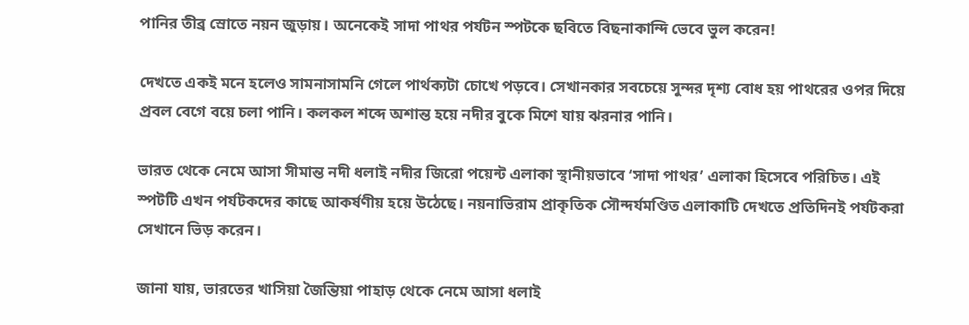পানির তীব্র স্রোতে নয়ন জুড়ায়। অনেকেই সাদা পাথর পর্যটন স্পটকে ছবিতে বিছনাকান্দি ভেবে ভুল করেন!

দেখতে একই মনে হলেও সামনাসামনি গেলে পার্থক্যটা চোখে পড়বে। সেখানকার সবচেয়ে সুন্দর দৃশ্য বোধ হয় পাথরের ওপর দিয়ে প্রবল বেগে বয়ে চলা পানি। কলকল শব্দে অশান্ত হয়ে নদীর বুকে মিশে যায় ঝরনার পানি।

ভারত থেকে নেমে আসা সীমান্ত নদী ধলাই নদীর জিরো পয়েন্ট এলাকা স্থানীয়ভাবে ‘সাদা পাথর’ এলাকা হিসেবে পরিচিত। এই স্পটটি এখন পর্যটকদের কাছে আকর্ষণীয় হয়ে উঠেছে। নয়নাভিরাম প্রাকৃতিক সৌন্দর্যমণ্ডিত এলাকাটি দেখতে প্রতিদিনই পর্যটকরা সেখানে ভিড় করেন।

জানা যায়, ভারতের খাসিয়া জৈন্তিয়া পাহাড় থেকে নেমে আসা ধলাই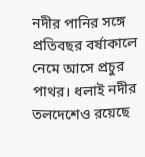নদীর পানির সঙ্গে প্রতিবছর বর্ষাকালে নেমে আসে প্রচুর পাথর। ধলাই নদীর তলদেশেও রয়েছে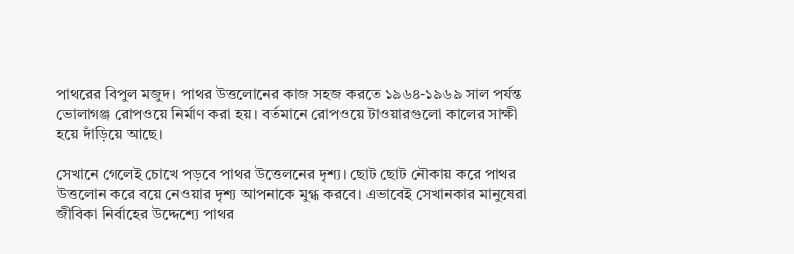পাথরের বিপুল মজুদ। পাথর উত্তলোনের কাজ সহজ করতে ১৯৬৪-১৯৬৯ সাল পর্যন্ত ভোলাগঞ্জ রোপওয়ে নির্মাণ করা হয়। বর্তমানে রোপওয়ে টাওয়ারগুলো কালের সাক্ষী হয়ে দাঁড়িয়ে আছে।

সেখানে গেলেই চোখে পড়বে পাথর উত্তেলনের দৃশ্য। ছোট ছোট নৌকায় করে পাথর উত্তলোন করে বয়ে নেওয়ার দৃশ্য আপনাকে মুগ্ধ করবে। এভাবেই সেখানকার মানুষেরা জীবিকা নির্বাহের উদ্দেশ্যে পাথর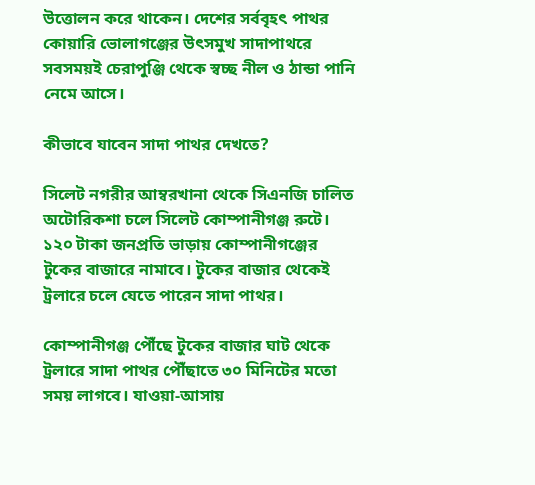উত্তোলন করে থাকেন। দেশের সর্ববৃহৎ পাথর কোয়ারি ভোলাগঞ্জের উৎসমুখ সাদাপাথরে সবসময়ই চেরাপুঞ্জি থেকে স্বচ্ছ নীল ও ঠান্ডা পানি নেমে আসে।

কীভাবে যাবেন সাদা পাথর দেখতে?

সিলেট নগরীর আম্বরখানা থেকে সিএনজি চালিত অটোরিকশা চলে সিলেট কোম্পানীগঞ্জ রুটে। ১২০ টাকা জনপ্রতি ভাড়ায় কোম্পানীগঞ্জের টুকের বাজারে নামাবে। টুকের বাজার থেকেই ট্রলারে চলে যেতে পারেন সাদা পাথর।

কোম্পানীগঞ্জ পৌঁছে টুকের বাজার ঘাট থেকে ট্রলারে সাদা পাথর পৌঁছাতে ৩০ মিনিটের মতো সময় লাগবে। যাওয়া-আসায়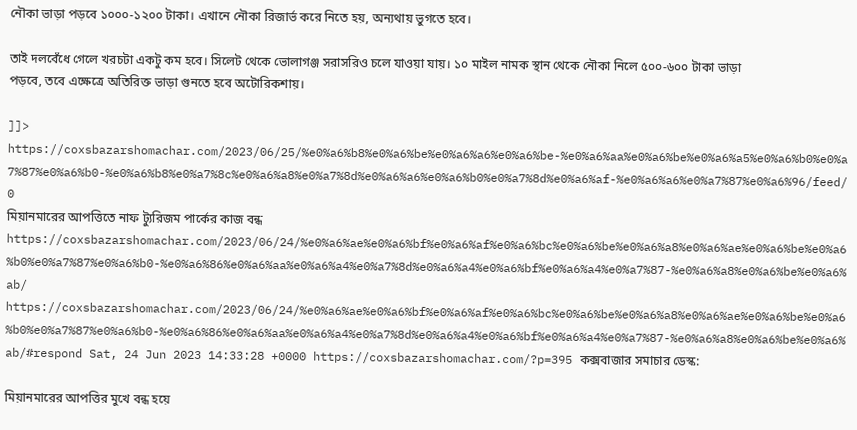নৌকা ভাড়া পড়বে ১০০০-১২০০ টাকা। এখানে নৌকা রিজার্ভ করে নিতে হয়, অন্যথায় ভুগতে হবে।

তাই দলবেঁধে গেলে খরচটা একটু কম হবে। সিলেট থেকে ভোলাগঞ্জ সরাসরিও চলে যাওয়া যায়। ১০ মাইল নামক স্থান থেকে নৌকা নিলে ৫০০-৬০০ টাকা ভাড়া পড়বে, তবে এক্ষেত্রে অতিরিক্ত ভাড়া গুনতে হবে অটোরিকশায়।

]]>
https://coxsbazarshomachar.com/2023/06/25/%e0%a6%b8%e0%a6%be%e0%a6%a6%e0%a6%be-%e0%a6%aa%e0%a6%be%e0%a6%a5%e0%a6%b0%e0%a7%87%e0%a6%b0-%e0%a6%b8%e0%a7%8c%e0%a6%a8%e0%a7%8d%e0%a6%a6%e0%a6%b0%e0%a7%8d%e0%a6%af-%e0%a6%a6%e0%a7%87%e0%a6%96/feed/ 0
মিয়ানমারের আপত্তিতে নাফ ট্যুরিজম পার্কের কাজ বন্ধ https://coxsbazarshomachar.com/2023/06/24/%e0%a6%ae%e0%a6%bf%e0%a6%af%e0%a6%bc%e0%a6%be%e0%a6%a8%e0%a6%ae%e0%a6%be%e0%a6%b0%e0%a7%87%e0%a6%b0-%e0%a6%86%e0%a6%aa%e0%a6%a4%e0%a7%8d%e0%a6%a4%e0%a6%bf%e0%a6%a4%e0%a7%87-%e0%a6%a8%e0%a6%be%e0%a6%ab/ https://coxsbazarshomachar.com/2023/06/24/%e0%a6%ae%e0%a6%bf%e0%a6%af%e0%a6%bc%e0%a6%be%e0%a6%a8%e0%a6%ae%e0%a6%be%e0%a6%b0%e0%a7%87%e0%a6%b0-%e0%a6%86%e0%a6%aa%e0%a6%a4%e0%a7%8d%e0%a6%a4%e0%a6%bf%e0%a6%a4%e0%a7%87-%e0%a6%a8%e0%a6%be%e0%a6%ab/#respond Sat, 24 Jun 2023 14:33:28 +0000 https://coxsbazarshomachar.com/?p=395 কক্সবাজার সমাচার ডেস্ক:

মিয়ানমারের আপত্তির মুখে বন্ধ হয়ে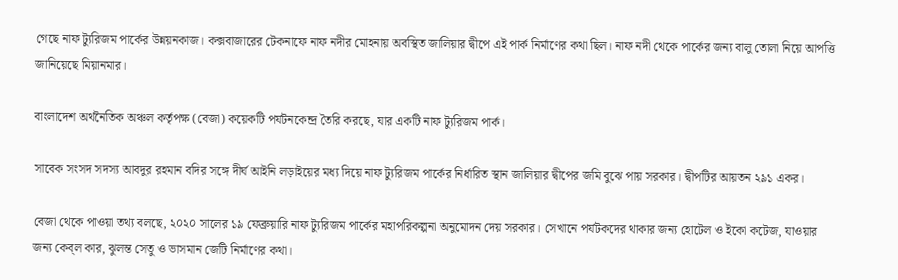গেছে নাফ ট্যুরিজম পার্কের উন্নয়নকাজ। কক্সবাজারের টেকনাফে নাফ নদীর মোহনায় অবস্থিত জালিয়ার দ্বীপে এই পার্ক নির্মাণের কথা ছিল। নাফ নদী থেকে পার্কের জন্য বালু তোলা নিয়ে আপত্তি জানিয়েছে মিয়ানমার।

বাংলাদেশ অর্থনৈতিক অঞ্চল কর্তৃপক্ষ (বেজা) কয়েকটি পর্যটনকেন্দ্র তৈরি করছে, যার একটি নাফ ট্যুরিজম পার্ক।

সাবেক সংসদ সদস্য আবদুর রহমান বদির সঙ্গে দীর্ঘ আইনি লড়াইয়ের মধ্য দিয়ে নাফ ট্যুরিজম পার্কের নির্ধারিত স্থান জালিয়ার দ্বীপের জমি বুঝে পায় সরকার। দ্বীপটির আয়তন ২৯১ একর।

বেজা থেকে পাওয়া তথ্য বলছে, ২০২০ সালের ১৯ ফেব্রুয়ারি নাফ ট্যুরিজম পার্কের মহাপরিকল্পনা অনুমোদন দেয় সরকার। সেখানে পর্যটকদের থাকার জন্য হোটেল ও ইকো কটেজ, যাওয়ার জন্য কেব্‌ল কার, ঝুলন্ত সেতু ও ভাসমান জেটি নির্মাণের কথা।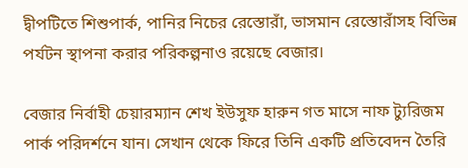দ্বীপটিতে শিশুপার্ক, পানির নিচের রেস্তোরাঁ, ভাসমান রেস্তোরাঁসহ বিভিন্ন পর্যটন স্থাপনা করার পরিকল্পনাও রয়েছে বেজার।

বেজার নির্বাহী চেয়ারম্যান শেখ ইউসুফ হারুন গত মাসে নাফ ট্যুরিজম পার্ক পরিদর্শনে যান। সেখান থেকে ফিরে তিনি একটি প্রতিবেদন তৈরি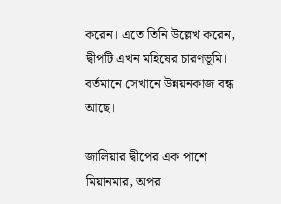করেন। এতে তিনি উল্লেখ করেন, দ্বীপটি এখন মহিষের চারণভূমি। বর্তমানে সেখানে উন্নয়নকাজ বন্ধ আছে।

জালিয়ার দ্বীপের এক পাশে মিয়ানমার, অপর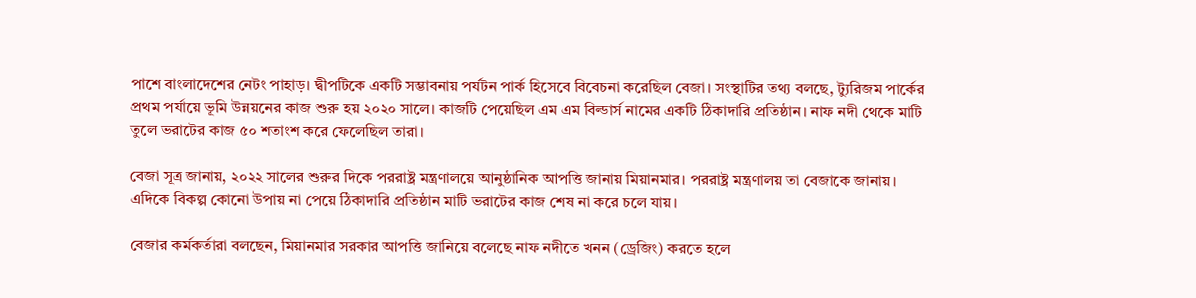পাশে বাংলাদেশের নেটং পাহাড়। দ্বীপটিকে একটি সম্ভাবনায় পর্যটন পার্ক হিসেবে বিবেচনা করেছিল বেজা। সংস্থাটির তথ্য বলছে, ট্যুরিজম পার্কের প্রথম পর্যায়ে ভূমি উন্নয়নের কাজ শুরু হয় ২০২০ সালে। কাজটি পেয়েছিল এম এম বিল্ডার্স নামের একটি ঠিকাদারি প্রতিষ্ঠান। নাফ নদী থেকে মাটি তুলে ভরাটের কাজ ৫০ শতাংশ করে ফেলেছিল তারা।

বেজা সূত্র জানায়, ২০২২ সালের শুরুর দিকে পররাষ্ট্র মন্ত্রণালয়ে আনুষ্ঠানিক আপত্তি জানায় মিয়ানমার। পররাষ্ট্র মন্ত্রণালয় তা বেজাকে জানায়। এদিকে বিকল্প কোনো উপায় না পেয়ে ঠিকাদারি প্রতিষ্ঠান মাটি ভরাটের কাজ শেষ না করে চলে যায়।

বেজার কর্মকর্তারা বলছেন, মিয়ানমার সরকার আপত্তি জানিয়ে বলেছে নাফ নদীতে খনন (ড্রেজিং) করতে হলে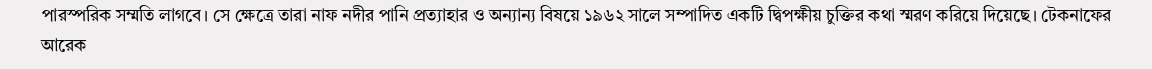পারস্পরিক সম্মতি লাগবে। সে ক্ষেত্রে তারা নাফ নদীর পানি প্রত্যাহার ও অন্যান্য বিষয়ে ১৯৬২ সালে সম্পাদিত একটি দ্বিপক্ষীয় চুক্তির কথা স্মরণ করিয়ে দিয়েছে। টেকনাফের আরেক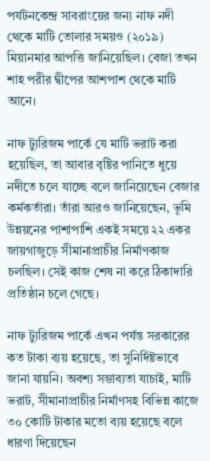পর্যটনকেন্দ্র সাবরাংয়ের জন্য নাফ নদী থেকে মাটি তোলার সময়ও (২০১৯) মিয়ানমার আপত্তি জানিয়েছিল। বেজা তখন শাহ পরীর দ্বীপের আশপাশ থেকে মাটি আনে।

নাফ ট্যুরিজম পার্কে যে মাটি ভরাট করা হয়েছিল, তা আবার বৃষ্টির পানিতে ধুয়ে নদীতে চলে যাচ্ছে বলে জানিয়েছেন বেজার কর্মকর্তারা। তাঁরা আরও জানিয়েছেন, ভূমি উন্নয়নের পাশাপাশি একই সময়ে ২২ একর জায়গাজুড়ে সীমানাপ্রাচীর নির্মাণকাজ চলছিল। সেই কাজ শেষ না করে ঠিকাদারি প্রতিষ্ঠান চলে গেছে।

নাফ ট্যুরিজম পার্কে এখন পর্যন্ত সরকারের কত টাকা ব্যয় হয়েছে, তা সুনির্দিষ্টভাবে জানা যায়নি। অবশ্য সম্ভাব্যতা যাচাই, মাটি ভরাট, সীমানাপ্রাচীর নির্মাণসহ বিভিন্ন কাজে ৩০ কোটি টাকার মতো ব্যয় হয়েছে বলে ধারণা দিয়েছেন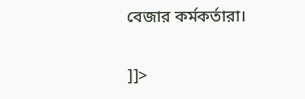বেজার কর্মকর্তারা।

]]>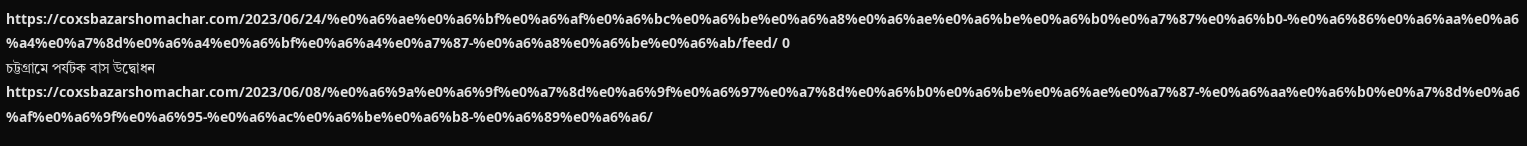https://coxsbazarshomachar.com/2023/06/24/%e0%a6%ae%e0%a6%bf%e0%a6%af%e0%a6%bc%e0%a6%be%e0%a6%a8%e0%a6%ae%e0%a6%be%e0%a6%b0%e0%a7%87%e0%a6%b0-%e0%a6%86%e0%a6%aa%e0%a6%a4%e0%a7%8d%e0%a6%a4%e0%a6%bf%e0%a6%a4%e0%a7%87-%e0%a6%a8%e0%a6%be%e0%a6%ab/feed/ 0
চট্টগ্রামে পর্যটক বাস উদ্বোধন https://coxsbazarshomachar.com/2023/06/08/%e0%a6%9a%e0%a6%9f%e0%a7%8d%e0%a6%9f%e0%a6%97%e0%a7%8d%e0%a6%b0%e0%a6%be%e0%a6%ae%e0%a7%87-%e0%a6%aa%e0%a6%b0%e0%a7%8d%e0%a6%af%e0%a6%9f%e0%a6%95-%e0%a6%ac%e0%a6%be%e0%a6%b8-%e0%a6%89%e0%a6%a6/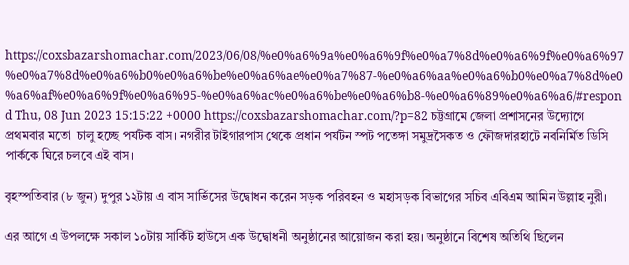https://coxsbazarshomachar.com/2023/06/08/%e0%a6%9a%e0%a6%9f%e0%a7%8d%e0%a6%9f%e0%a6%97%e0%a7%8d%e0%a6%b0%e0%a6%be%e0%a6%ae%e0%a7%87-%e0%a6%aa%e0%a6%b0%e0%a7%8d%e0%a6%af%e0%a6%9f%e0%a6%95-%e0%a6%ac%e0%a6%be%e0%a6%b8-%e0%a6%89%e0%a6%a6/#respond Thu, 08 Jun 2023 15:15:22 +0000 https://coxsbazarshomachar.com/?p=82 চট্টগ্রামে জেলা প্রশাসনের উদ্যোগে প্রথমবার মতো  চালু হচ্ছে পর্যটক বাস। নগরীর টাইগারপাস থেকে প্রধান পর্যটন স্পট পতেঙ্গা সমুদ্রসৈকত ও ফৌজদারহাটে নবনির্মিত ডিসি পার্ককে ঘিরে চলবে এই বাস।

বৃহস্পতিবার (৮ জুন) দুপুর ১২টায় এ বাস সার্ভিসের উদ্বোধন করেন সড়ক পরিবহন ও মহাসড়ক বিভাগের সচিব এবিএম আমিন উল্লাহ নুরী।

এর আগে এ উপলক্ষে সকাল ১০টায় সার্কিট হাউসে এক উদ্বোধনী অনুষ্ঠানের আয়োজন করা হয়। অনুষ্ঠানে বিশেষ অতিথি ছিলেন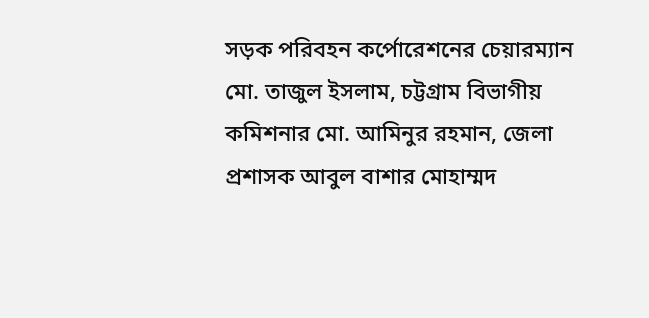সড়ক পরিবহন কর্পোরেশনের চেয়ারম্যান মো. তাজুল ইসলাম, চট্টগ্রাম বিভাগীয় কমিশনার মো. আমিনুর রহমান, জেলা প্রশাসক আবুল বাশার মোহাম্মদ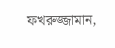ফখরুজ্জামান,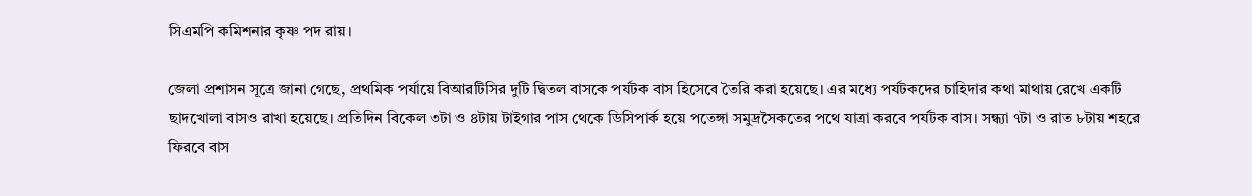সিএমপি কমিশনার কৃষ্ণ পদ রায়।

জেলা প্রশাসন সূত্রে জানা গেছে, প্রথমিক পর্যায়ে বিআরটিসির দুটি দ্বিতল বাসকে পর্যটক বাস হিসেবে তৈরি করা হয়েছে। এর মধ্যে পর্যটকদের চাহিদার কথা মাথায় রেখে একটি ছাদখোলা বাসও রাখা হয়েছে। প্রতিদিন বিকেল ৩টা ও ৪টায় টাইগার পাস থেকে ডিসিপার্ক হয়ে পতেঙ্গা সমুদ্রসৈকতের পথে যাত্রা করবে পর্যটক বাস। সন্ধ্যা ৭টা ও রাত ৮টায় শহরে ফিরবে বাস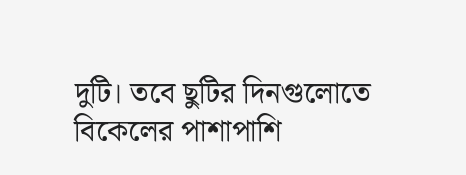দুটি। তবে ছুটির দিনগুলোতে বিকেলের পাশাপাশি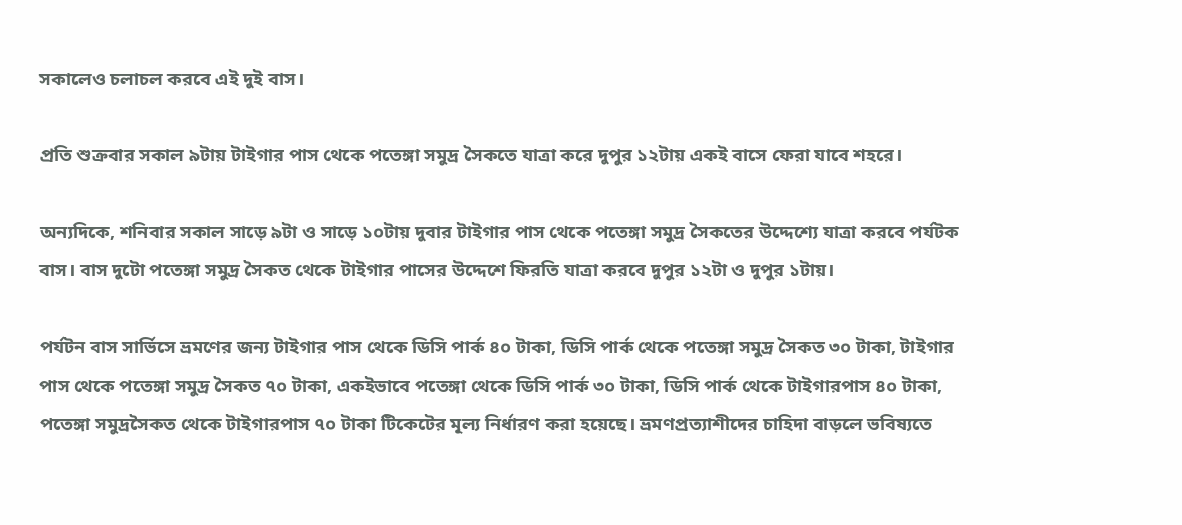সকালেও চলাচল করবে এই দুই বাস।

প্রতি শুক্রবার সকাল ৯টায় টাইগার পাস থেকে পতেঙ্গা সমুদ্র সৈকতে যাত্রা করে দুপুর ১২টায় একই বাসে ফেরা যাবে শহরে।

অন্যদিকে, শনিবার সকাল সাড়ে ৯টা ও সাড়ে ১০টায় দুবার টাইগার পাস থেকে পতেঙ্গা সমুদ্র সৈকতের উদ্দেশ্যে যাত্রা করবে পর্যটক বাস। বাস দুটো পতেঙ্গা সমুদ্র সৈকত থেকে টাইগার পাসের উদ্দেশে ফিরতি যাত্রা করবে দুপুর ১২টা ও দুপুর ১টায়।

পর্যটন বাস সার্ভিসে ভ্রমণের জন্য টাইগার পাস থেকে ডিসি পার্ক ৪০ টাকা, ডিসি পার্ক থেকে পতেঙ্গা সমুদ্র সৈকত ৩০ টাকা, টাইগার পাস থেকে পতেঙ্গা সমুদ্র সৈকত ৭০ টাকা, একইভাবে পতেঙ্গা থেকে ডিসি পার্ক ৩০ টাকা, ডিসি পার্ক থেকে টাইগারপাস ৪০ টাকা, পতেঙ্গা সমুদ্রসৈকত থেকে টাইগারপাস ৭০ টাকা টিকেটের মূল্য নির্ধারণ করা হয়েছে। ভ্রমণপ্রত্যাশীদের চাহিদা বাড়লে ভবিষ্যতে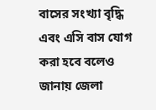বাসের সংখ্যা বৃদ্ধি এবং এসি বাস যোগ করা হবে বলেও জানায় জেলা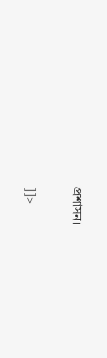প্রশাসন।

]]>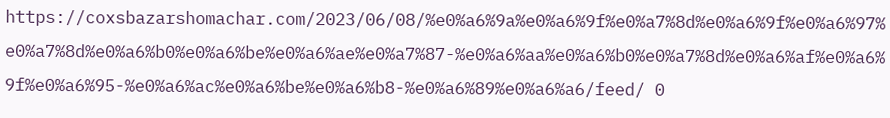https://coxsbazarshomachar.com/2023/06/08/%e0%a6%9a%e0%a6%9f%e0%a7%8d%e0%a6%9f%e0%a6%97%e0%a7%8d%e0%a6%b0%e0%a6%be%e0%a6%ae%e0%a7%87-%e0%a6%aa%e0%a6%b0%e0%a7%8d%e0%a6%af%e0%a6%9f%e0%a6%95-%e0%a6%ac%e0%a6%be%e0%a6%b8-%e0%a6%89%e0%a6%a6/feed/ 0